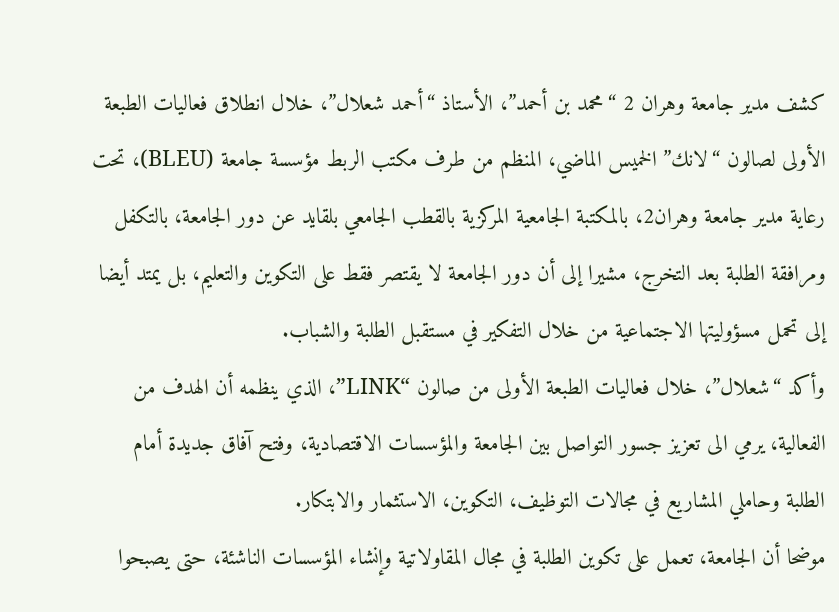كشف مدير جامعة وهران 2 “محمد بن أحمد”، الأستاذ “أحمد شعلال”، خلال انطلاق فعاليات الطبعة الأولى لصالون “لانك” الخميس الماضي، المنظم من طرف مكتب الربط مؤسسة جامعة (BLEU)، تحت رعاية مدير جامعة وهران2، بالمكتبة الجامعية المركزية بالقطب الجامعي بلقايد عن دور الجامعة، بالتكفل ومرافقة الطلبة بعد التخرج، مشيرا إلى أن دور الجامعة لا يقتصر فقط على التكوين والتعليم، بل يمتد أيضا إلى تحمل مسؤوليتها الاجتماعية من خلال التفكير في مستقبل الطلبة والشباب.
وأكد “شعلال”، خلال فعاليات الطبعة الأولى من صالون “LINK”، الذي ينظمه أن الهدف من الفعالية، يرمي الى تعزيز جسور التواصل بين الجامعة والمؤسسات الاقتصادية، وفتح آفاق جديدة أمام الطلبة وحاملي المشاريع في مجالات التوظيف، التكوين، الاستثمار والابتكار.
موضحا أن الجامعة، تعمل على تكوين الطلبة في مجال المقاولاتية وإنشاء المؤسسات الناشئة، حتى يصبحوا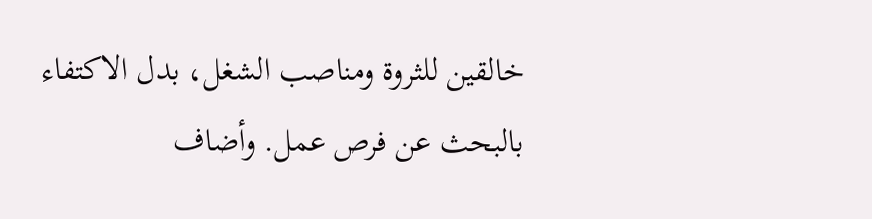خالقين للثروة ومناصب الشغل، بدل الاكتفاء بالبحث عن فرص عمل. وأضاف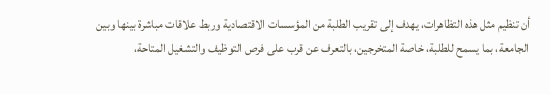أن تنظيم مثل هذه التظاهرات، يهدف إلى تقريب الطلبة من المؤسسات الاقتصادية وربط علاقات مباشرة بينها وبين الجامعة، بما يسمح للطلبة، خاصة المتخرجين، بالتعرف عن قرب على فرص التوظيف والتشغيل المتاحة،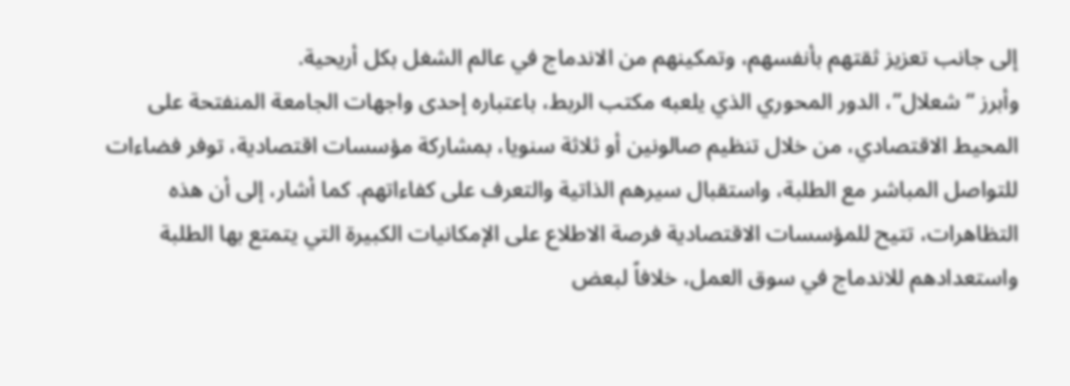إلى جانب تعزيز ثقتهم بأنفسهم، وتمكينهم من الاندماج في عالم الشغل بكل أريحية.
وأبرز “شعلال”، الدور المحوري الذي يلعبه مكتب الربط، باعتباره إحدى واجهات الجامعة المنفتحة على المحيط الاقتصادي، من خلال تنظيم صالونين أو ثلاثة سنويا، بمشاركة مؤسسات اقتصادية، توفر فضاءات للتواصل المباشر مع الطلبة، واستقبال سيرهم الذاتية والتعرف على كفاءاتهم. كما أشار، إلى أن هذه التظاهرات، تتيح للمؤسسات الاقتصادية فرصة الاطلاع على الإمكانيات الكبيرة التي يتمتع بها الطلبة واستعدادهم للاندماج في سوق العمل، خلافاً لبعض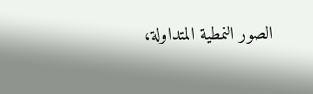الصور النمطية المتداولة،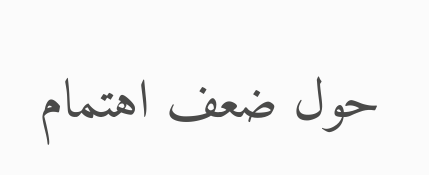حول ضعف اهتمام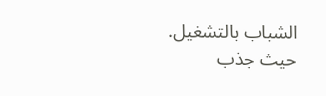الشباب بالتشغيل.
حيث جذب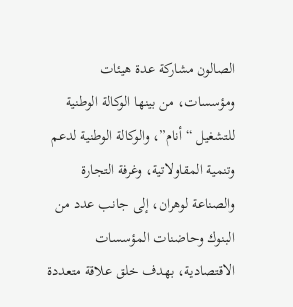الصالون مشاركة عدة هيئات ومؤسسات، من بينها الوكالة الوطنية للتشغيل “أنام”، والوكالة الوطنية لدعم وتنمية المقاولاتية، وغرفة التجارة والصناعة لوهران، إلى جانب عدد من البنوك وحاضنات المؤسسات الاقتصادية، بهدف خلق علاقة متعددة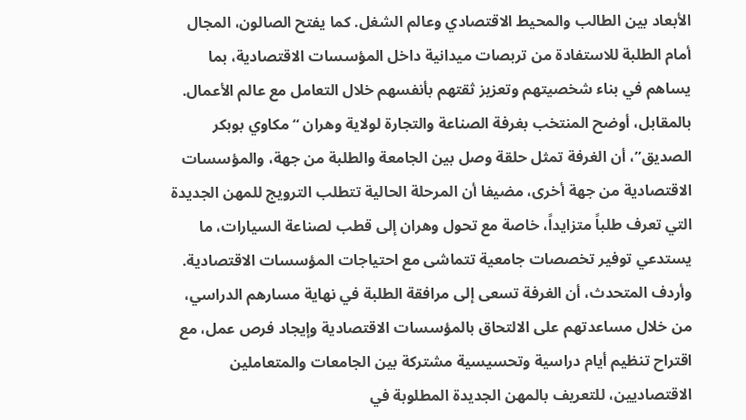الأبعاد بين الطالب والمحيط الاقتصادي وعالم الشغل. كما يفتح الصالون، المجال أمام الطلبة للاستفادة من تربصات ميدانية داخل المؤسسات الاقتصادية، بما يساهم في بناء شخصيتهم وتعزيز ثقتهم بأنفسهم خلال التعامل مع عالم الأعمال.
بالمقابل، أوضح المنتخب بغرفة الصناعة والتجارة لولاية وهران “مكاوي بوبكر الصديق”، أن الغرفة تمثل حلقة وصل بين الجامعة والطلبة من جهة، والمؤسسات الاقتصادية من جهة أخرى، مضيفا أن المرحلة الحالية تتطلب الترويج للمهن الجديدة التي تعرف طلباً متزايداً، خاصة مع تحول وهران إلى قطب لصناعة السيارات، ما يستدعي توفير تخصصات جامعية تتماشى مع احتياجات المؤسسات الاقتصادية.
وأردف المتحدث، أن الغرفة تسعى إلى مرافقة الطلبة في نهاية مسارهم الدراسي، من خلال مساعدتهم على الالتحاق بالمؤسسات الاقتصادية وإيجاد فرص عمل، مع اقتراح تنظيم أيام دراسية وتحسيسية مشتركة بين الجامعات والمتعاملين الاقتصاديين، للتعريف بالمهن الجديدة المطلوبة في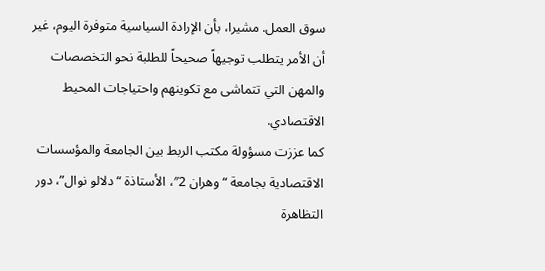سوق العمل. مشيرا، بأن الإرادة السياسية متوفرة اليوم، غير أن الأمر يتطلب توجيهاً صحيحاً للطلبة نحو التخصصات والمهن التي تتماشى مع تكوينهم واحتياجات المحيط الاقتصادي.
كما عززت مسؤولة مكتب الربط بين الجامعة والمؤسسات الاقتصادية بجامعة “وهران 2″، الأستاذة “دلالو نوال”، دور التظاهرة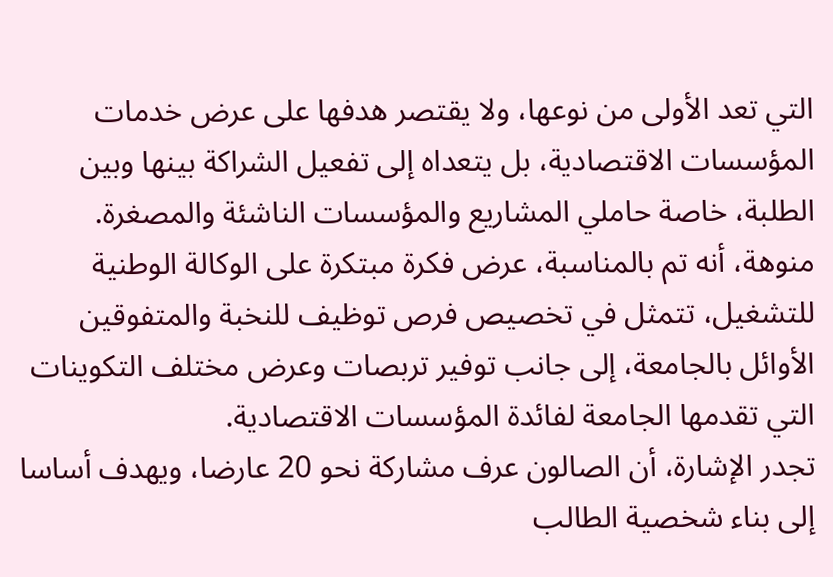التي تعد الأولى من نوعها، ولا يقتصر هدفها على عرض خدمات المؤسسات الاقتصادية، بل يتعداه إلى تفعيل الشراكة بينها وبين الطلبة، خاصة حاملي المشاريع والمؤسسات الناشئة والمصغرة.
منوهة، أنه تم بالمناسبة، عرض فكرة مبتكرة على الوكالة الوطنية للتشغيل، تتمثل في تخصيص فرص توظيف للنخبة والمتفوقين الأوائل بالجامعة، إلى جانب توفير تربصات وعرض مختلف التكوينات التي تقدمها الجامعة لفائدة المؤسسات الاقتصادية.
تجدر الإشارة، أن الصالون عرف مشاركة نحو 20 عارضا، ويهدف أساسا إلى بناء شخصية الطالب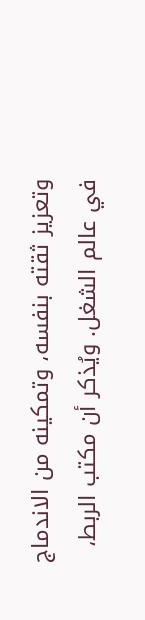وتعزيز ثقته بنفسه، وتمكينه من الاندماج في عالم الشغل. ويُذكر أن مكتب الربط،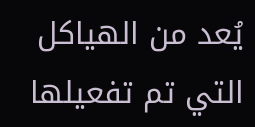يُعد من الهياكل التي تم تفعيلها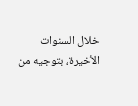خلال السنوات الأخيرة، بتوجيه من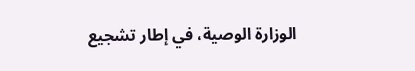الوزارة الوصية، في إطار تشجيع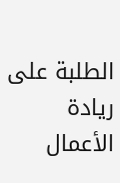الطلبة على ريادة الأعمال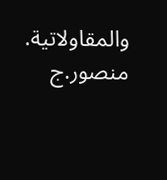والمقاولاتية.
منصور.ج